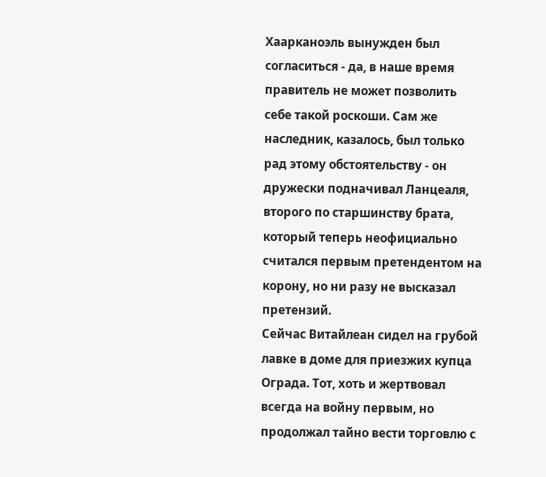Хаарканоэль вынужден был согласиться - да, в наше время правитель не может позволить себе такой роскоши. Сам же наследник, казалось, был только рад этому обстоятельству - он дружески подначивал Ланцеаля, второго по старшинству брата, который теперь неофициально считался первым претендентом на корону, но ни разу не высказал претензий.
Сейчас Витайлеан сидел на грубой лавке в доме для приезжих купца Ограда. Тот, хоть и жертвовал всегда на войну первым, но продолжал тайно вести торговлю с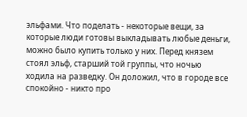эльфами. Что поделать - некоторые вещи, за которые люди готовы выкладывать любые деньги, можно было купить только у них. Перед князем стоял эльф, старший той группы, что ночью ходила на разведку. Он доложил, что в городе все спокойно - никто про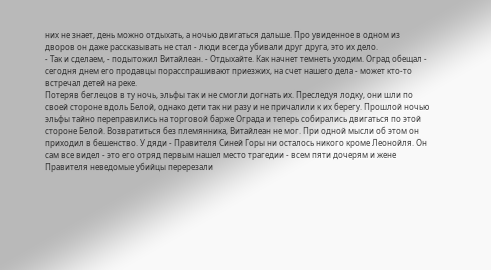них не знает, день можно отдыхать, а ночью двигаться дальше. Про увиденное в одном из дворов он даже рассказывать не стал - люди всегда убивали друг друга, это их дело.
- Так и сделаем, - подытожил Витайлеан. - Отдыхайте. Как начнет темнеть уходим. Оград обещал - сегодня днем его продавцы порасспрашивают приезжих, на счет нашего дела - может кто-то встречал детей на реке.
Потеряв беглецов в ту ночь, эльфы так и не смогли догнать их. Преследуя лодку, они шли по своей стороне вдоль Белой, однако дети так ни разу и не причалили к их берегу. Прошлой ночью эльфы тайно переправились на торговой барже Ограда и теперь собирались двигаться по этой стороне Белой. Возвратиться без племянника, Витайлеан не мог. При одной мысли об этом он приходил в бешенство. У дяди - Правителя Синей Горы ни осталось никого кроме Леонойля. Он сам все видел - это его отряд первым нашел место трагедии - всем пяти дочерям и жене Правителя неведомые убийцы перерезали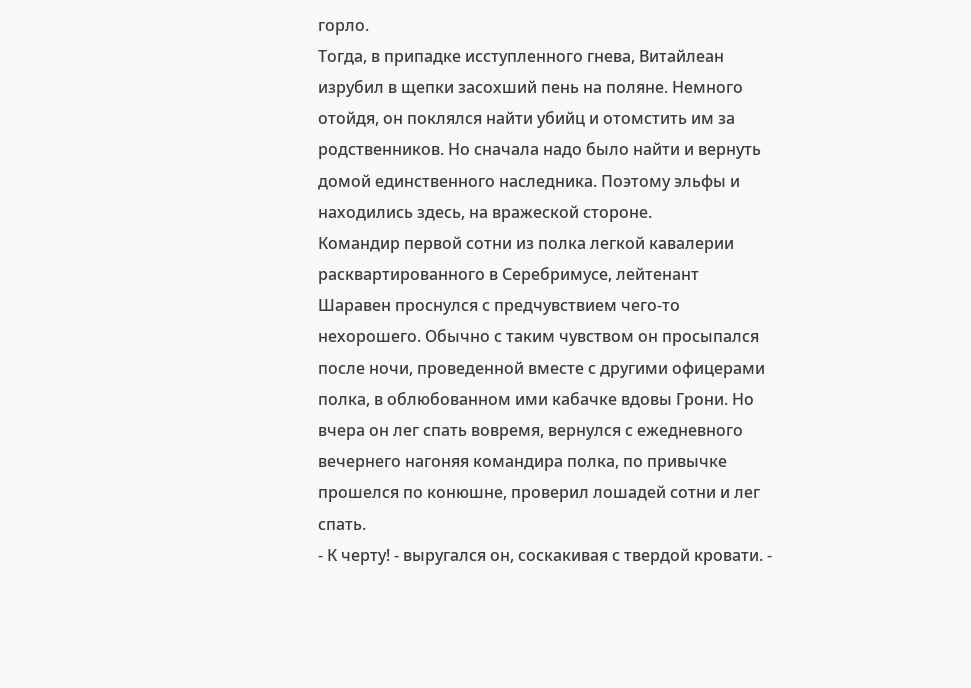горло.
Тогда, в припадке исступленного гнева, Витайлеан изрубил в щепки засохший пень на поляне. Немного отойдя, он поклялся найти убийц и отомстить им за родственников. Но сначала надо было найти и вернуть домой единственного наследника. Поэтому эльфы и находились здесь, на вражеской стороне.
Командир первой сотни из полка легкой кавалерии расквартированного в Серебримусе, лейтенант Шаравен проснулся с предчувствием чего-то нехорошего. Обычно с таким чувством он просыпался после ночи, проведенной вместе с другими офицерами полка, в облюбованном ими кабачке вдовы Грони. Но вчера он лег спать вовремя, вернулся с ежедневного вечернего нагоняя командира полка, по привычке прошелся по конюшне, проверил лошадей сотни и лег спать.
- К черту! - выругался он, соскакивая с твердой кровати. -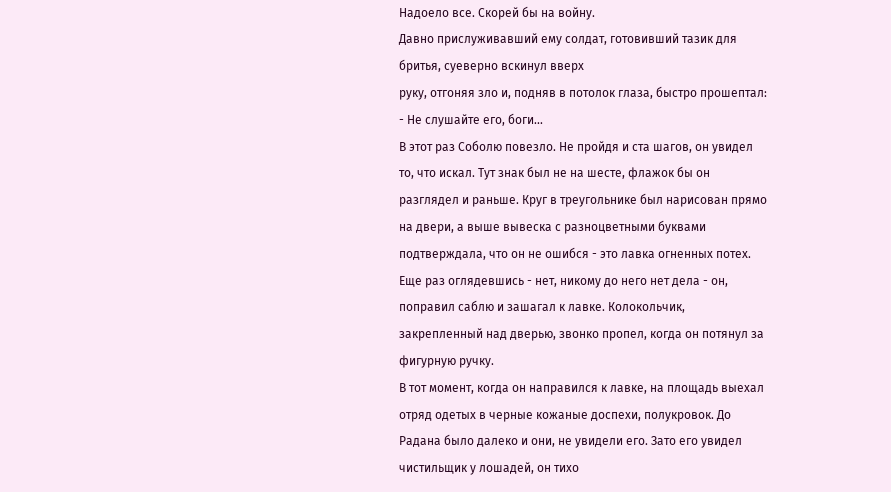Надоело все. Скорей бы на войну.
Давно прислуживавший ему солдат, готовивший тазик для бритья, суеверно вскинул вверх
руку, отгоняя зло и, подняв в потолок глаза, быстро прошептал:
- Не слушайте его, боги...
В этот раз Соболю повезло. Не пройдя и ста шагов, он увидел то, что искал. Тут знак был не на шесте, флажок бы он разглядел и раньше. Круг в треугольнике был нарисован прямо на двери, а выше вывеска с разноцветными буквами подтверждала, что он не ошибся - это лавка огненных потех. Еще раз оглядевшись - нет, никому до него нет дела - он, поправил саблю и зашагал к лавке. Колокольчик, закрепленный над дверью, звонко пропел, когда он потянул за фигурную ручку.
В тот момент, когда он направился к лавке, на площадь выехал отряд одетых в черные кожаные доспехи, полукровок. До Радана было далеко и они, не увидели его. Зато его увидел чистильщик у лошадей, он тихо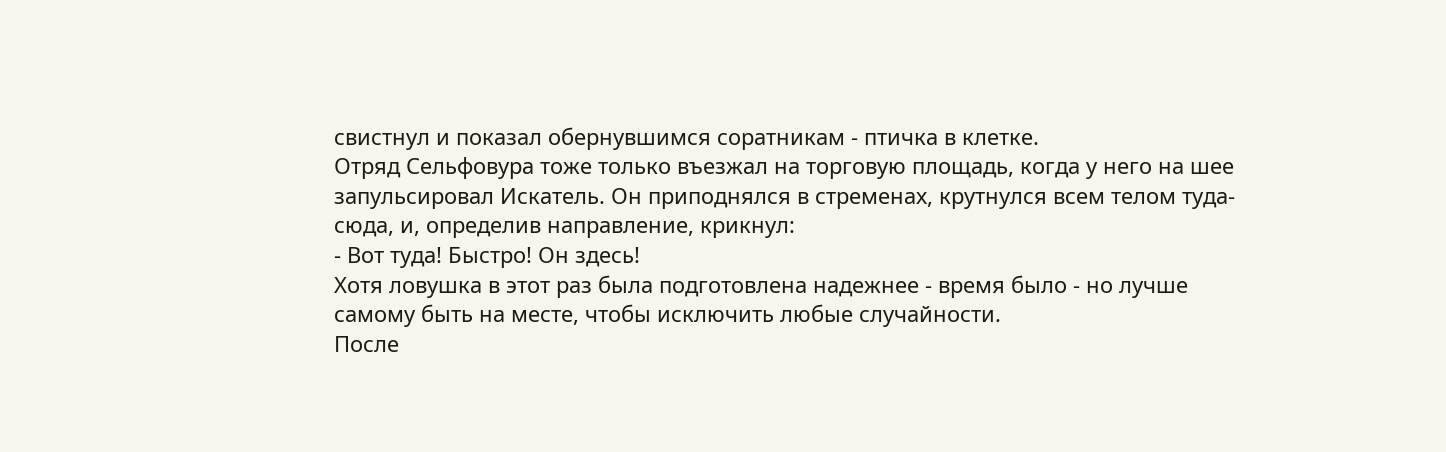свистнул и показал обернувшимся соратникам - птичка в клетке.
Отряд Сельфовура тоже только въезжал на торговую площадь, когда у него на шее запульсировал Искатель. Он приподнялся в стременах, крутнулся всем телом туда-сюда, и, определив направление, крикнул:
- Вот туда! Быстро! Он здесь!
Хотя ловушка в этот раз была подготовлена надежнее - время было - но лучше самому быть на месте, чтобы исключить любые случайности.
После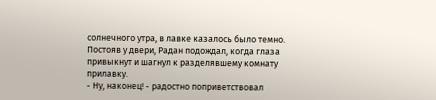солнечного утра, в лавке казалось было темно. Постояв у двери, Радан подождал, когда глаза привыкнут и шагнул к разделявшему комнату прилавку.
- Ну, наконец! - радостно поприветствовал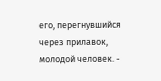его, перегнувшийся через прилавок, молодой человек. -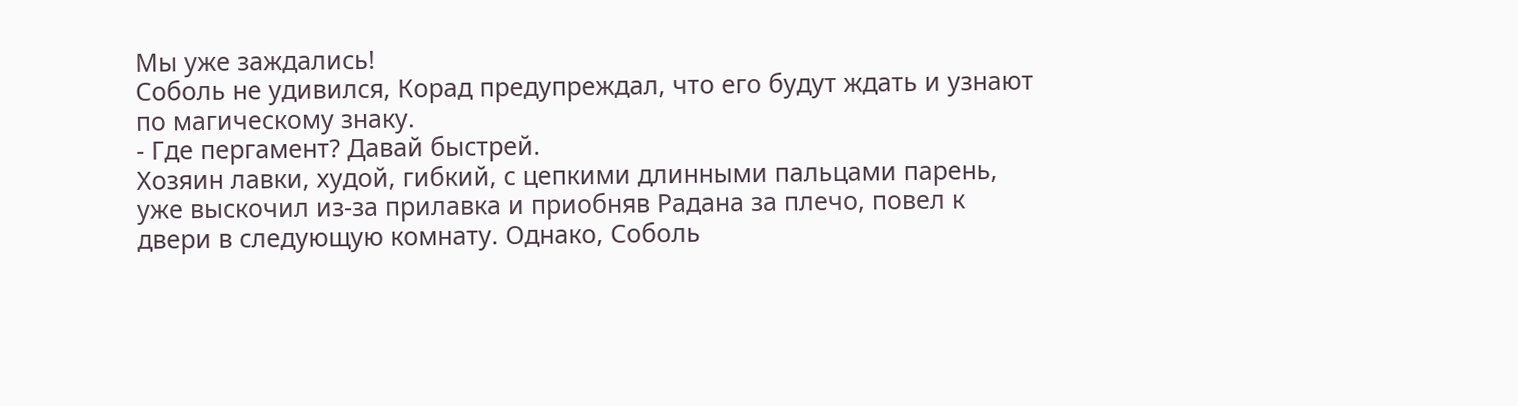Мы уже заждались!
Соболь не удивился, Корад предупреждал, что его будут ждать и узнают по магическому знаку.
- Где пергамент? Давай быстрей.
Хозяин лавки, худой, гибкий, с цепкими длинными пальцами парень, уже выскочил из-за прилавка и приобняв Радана за плечо, повел к двери в следующую комнату. Однако, Соболь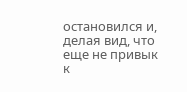остановился и, делая вид, что еще не привык к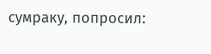сумраку, попросил: